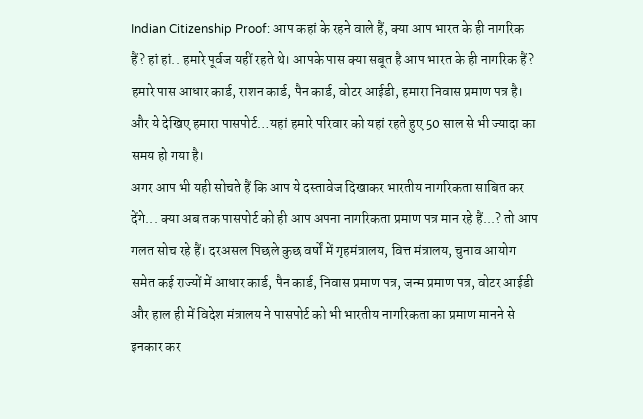Indian Citizenship Proof: आप कहां के रहने वाले हैं, क्या आप भारत के ही नागरिक हैं? हां हां.. हमारे पूर्वज यहीं रहते थे। आपके पास क्या सबूत है आप भारत के ही नागरिक हैं? हमारे पास आधार कार्ड, राशन कार्ड, पैन कार्ड, वोटर आईडी, हमारा निवास प्रमाण पत्र है। और ये देखिए हमारा पासपोर्ट…यहां हमारे परिवार को यहां रहते हुए 50 साल से भी ज्यादा का समय हो गया है।
अगर आप भी यही सोचते हैं कि आप ये दस्तावेज दिखाकर भारतीय नागरिकता साबित कर देंगे... क्या अब तक पासपोर्ट को ही आप अपना नागरिकता प्रमाण पत्र मान रहे हैं...? तो आप गलत सोच रहे हैं। दरअसल पिछले कुछ वर्षों में गृहमंत्रालय, वित्त मंत्रालय, चुनाव आयोग समेत कई राज्यों में आधार कार्ड, पैन कार्ड, निवास प्रमाण पत्र, जन्म प्रमाण पत्र, वोटर आईडी और हाल ही में विदेश मंत्रालय ने पासपोर्ट को भी भारतीय नागरिकता का प्रमाण मानने से इनकार कर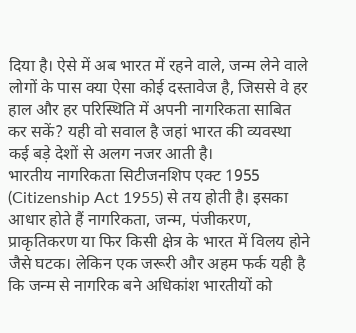दिया है। ऐसे में अब भारत में रहने वाले, जन्म लेने वाले लोगों के पास क्या ऐसा कोई दस्तावेज है, जिससे वे हर हाल और हर परिस्थिति में अपनी नागरिकता साबित कर सकें? यही वो सवाल है जहां भारत की व्यवस्था कई बड़े देशों से अलग नजर आती है।
भारतीय नागरिकता सिटीजनशिप एक्ट 1955 (Citizenship Act 1955) से तय होती है। इसका आधार होते हैं नागरिकता, जन्म, पंजीकरण, प्राकृतिकरण या फिर किसी क्षेत्र के भारत में विलय होने जैसे घटक। लेकिन एक जरूरी और अहम फर्क यही है कि जन्म से नागरिक बने अधिकांश भारतीयों को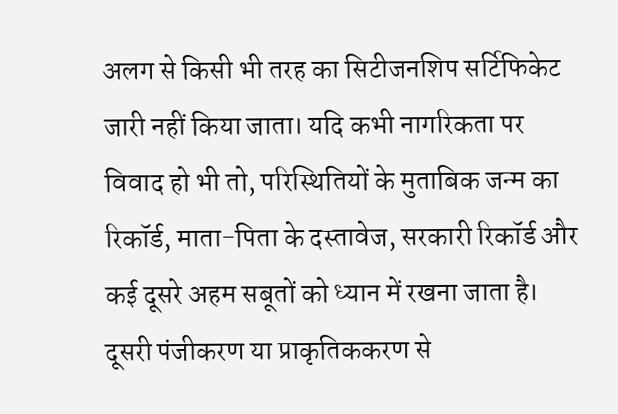अलग से किसी भी तरह का सिटीजनशिप सर्टिफिकेट जारी नहीं किया जाता। यदि कभी नागरिकता पर विवाद हो भी तो, परिस्थितियों के मुताबिक जन्म का रिकॉर्ड, माता-पिता के दस्तावेज, सरकारी रिकॉर्ड और कई दूसरे अहम सबूतों को ध्यान में रखना जाता है। दूसरी पंजीकरण या प्राकृतिककरण से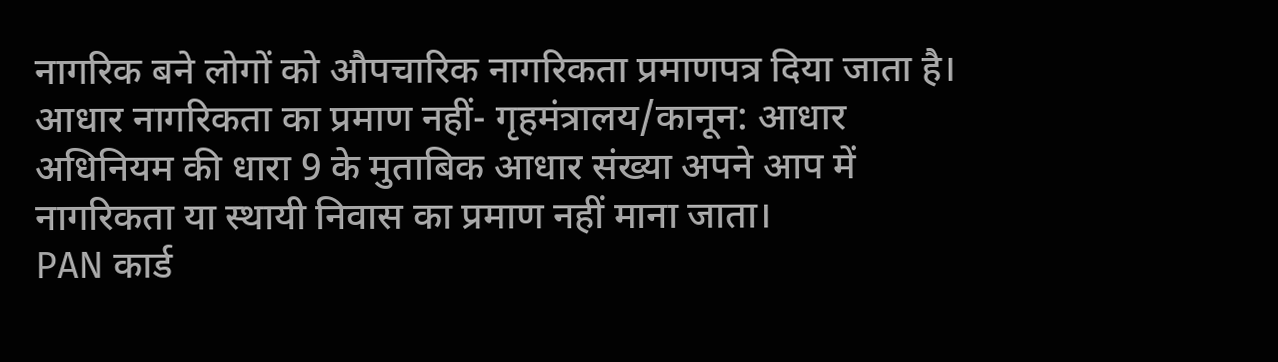नागरिक बने लोगों को औपचारिक नागरिकता प्रमाणपत्र दिया जाता है।
आधार नागरिकता का प्रमाण नहीं- गृहमंत्रालय/कानून: आधार अधिनियम की धारा 9 के मुताबिक आधार संख्या अपने आप में नागरिकता या स्थायी निवास का प्रमाण नहीं माना जाता।
PAN कार्ड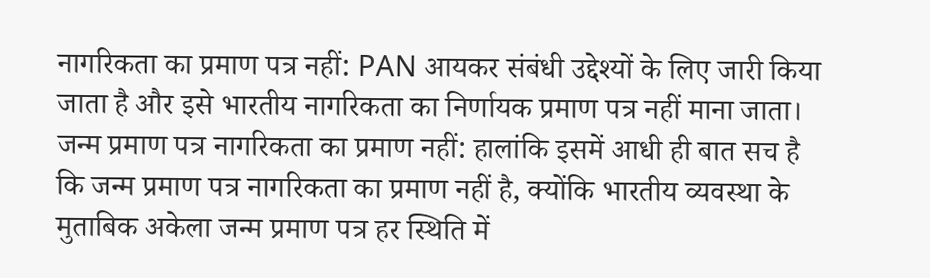नागरिकता का प्रमाण पत्र नहीं: PAN आयकर संबंधी उद्देश्यों के लिए जारी किया जाता है और इसे भारतीय नागरिकता का निर्णायक प्रमाण पत्र नहीं माना जाता।
जन्म प्रमाण पत्र नागरिकता का प्रमाण नहीं: हालांकि इसमें आधी ही बात सच है कि जन्म प्रमाण पत्र नागरिकता का प्रमाण नहीं है, क्योंकि भारतीय व्यवस्था के मुताबिक अकेला जन्म प्रमाण पत्र हर स्थिति में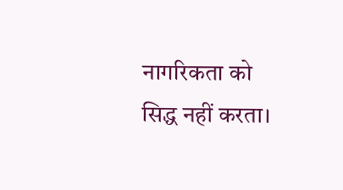नागरिकता को सिद्ध नहीं करता।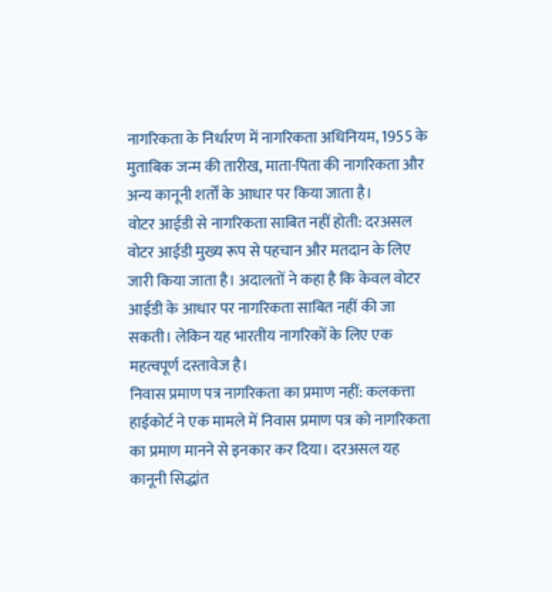नागरिकता के निर्धारण में नागरिकता अधिनियम, 1955 के मुताबिक जन्म की तारीख, माता-पिता की नागरिकता और अन्य कानूनी शर्तों के आधार पर किया जाता है।
वोटर आईडी से नागरिकता साबित नहीं होती: दरअसल वोटर आईडी मुख्य रूप से पहचान और मतदान के लिए जारी किया जाता है। अदालतों ने कहा है कि केवल वोटर आईडी के आधार पर नागरिकता साबित नहीं की जा सकती। लेकिन यह भारतीय नागरिकों के लिए एक महत्वपूर्ण दस्तावेज है।
निवास प्रमाण पत्र नागरिकता का प्रमाण नहीं: कलकत्ता हाईकोर्ट ने एक मामले में निवास प्रमाण पत्र को नागरिकता का प्रमाण मानने से इनकार कर दिया। दरअसल यह कानूनी सिद्धांत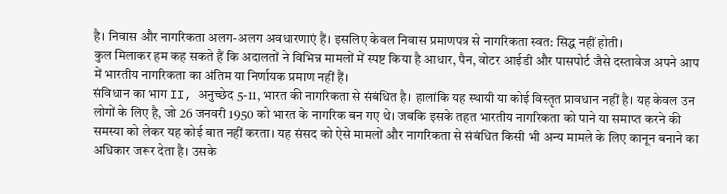है। निवास और नागरिकता अलग-अलग अवधारणाएं हैं। इसलिए केवल निवास प्रमाणपत्र से नागरिकता स्वत: सिद्ध नहीं होती।
कुल मिलाकर हम कह सकते हैं कि अदालतों ने विभिन्न मामलों में स्पष्ट किया है आधार, पैन, वोटर आईडी और पासपोर्ट जैसे दस्तावेज अपने आप में भारतीय नागरिकता का अंतिम या निर्णायक प्रमाण नहीं हैं।
संविधान का भाग II, अनुच्छेद 5-11, भारत की नागरिकता से संबंधित है। हालांकि यह स्थायी या कोई विस्तृत प्रावधान नहीं है। यह केवल उन लोगों के लिए है, जो 26 जनवरी 1950 को भारत के नागरिक बन गए थे। जबकि इसके तहत भारतीय नागरिकता को पाने या समाप्त करने की समस्या को लेकर यह कोई बात नहीं करता। यह संसद को ऐसे मामलों और नागरिकता से संबंधित किसी भी अन्य मामले के लिए कानून बनाने का अधिकार जरूर देता है। उसके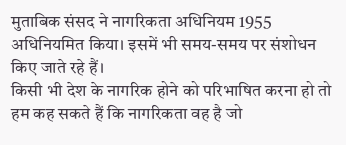मुताबिक संसद ने नागरिकता अधिनियम 1955 अधिनियमित किया। इसमें भी समय-समय पर संशोधन किए जाते रहे हैं।
किसी भी देश के नागरिक होने को परिभाषित करना हो तो हम कह सकते हैं कि नागरिकता वह है जो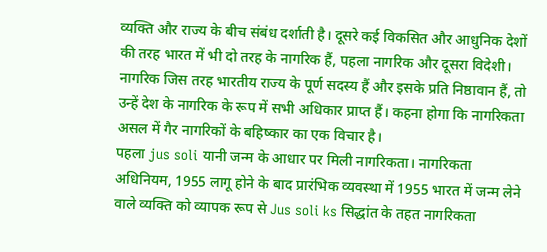व्यक्ति और राज्य के बीच संबंध दर्शाती है। दूसरे कई विकसित और आधुनिक देशों की तरह भारत में भी दो तरह के नागरिक हैं, पहला नागरिक और दूसरा विदेशी। नागरिक जिस तरह भारतीय राज्य के पूर्ण सदस्य हैं और इसके प्रति निष्ठावान हैं, तो उन्हें देश के नागरिक के रूप में सभी अधिकार प्राप्त हैं। कहना होगा कि नागरिकता असल में गैर नागरिकों के बहिष्कार का एक विचार है।
पहला jus soli यानी जन्म के आधार पर मिली नागरिकता। नागरिकता अधिनियम, 1955 लागू होने के बाद प्रारंभिक व्यवस्था में 1955 भारत में जन्म लेने वाले व्यक्ति को व्यापक रूप से Jus soli ks सिद्धांत के तहत नागरिकता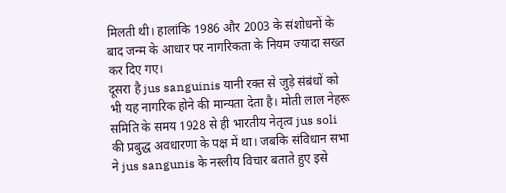मिलती थी। हालांकि 1986 और 2003 के संशोधनों के बाद जन्म के आधार पर नागरिकता के नियम ज्यादा सख्त कर दिए गए।
दूसरा है jus sanguinis यानी रक्त से जुड़े संबंधों को भी यह नागरिक होने की मान्यता देता है। मोती लाल नेहरू समिति के समय 1928 से ही भारतीय नेतृत्व jus soli की प्रबुद्ध अवधारणा के पक्ष में था। जबकि संविधान सभा ने jus sangunis के नस्लीय विचार बताते हुए इसे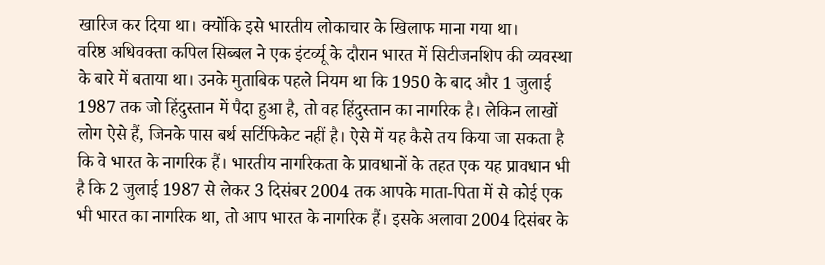खारिज कर दिया था। क्योंकि इसे भारतीय लोकाचार के खिलाफ माना गया था।
वरिष्ठ अधिवक्ता कपिल सिब्बल ने एक इंटर्व्यू के दौरान भारत में सिटीजनशिप की व्यवस्था के बारे में बताया था। उनके मुताबिक पहले नियम था कि 1950 के बाद और 1 जुलाई 1987 तक जो हिंदुस्तान में पैदा हुआ है, तो वह हिंदुस्तान का नागरिक है। लेकिन लाखों लोग ऐसे हैं, जिनके पास बर्थ सर्टिफिकेट नहीं है। ऐसे में यह कैसे तय किया जा सकता है कि वे भारत के नागरिक हैं। भारतीय नागरिकता के प्रावधानों के तहत एक यह प्रावधान भी है कि 2 जुलाई 1987 से लेकर 3 दिसंबर 2004 तक आपके माता-पिता में से कोई एक भी भारत का नागरिक था, तो आप भारत के नागरिक हैं। इसके अलावा 2004 दिसंबर के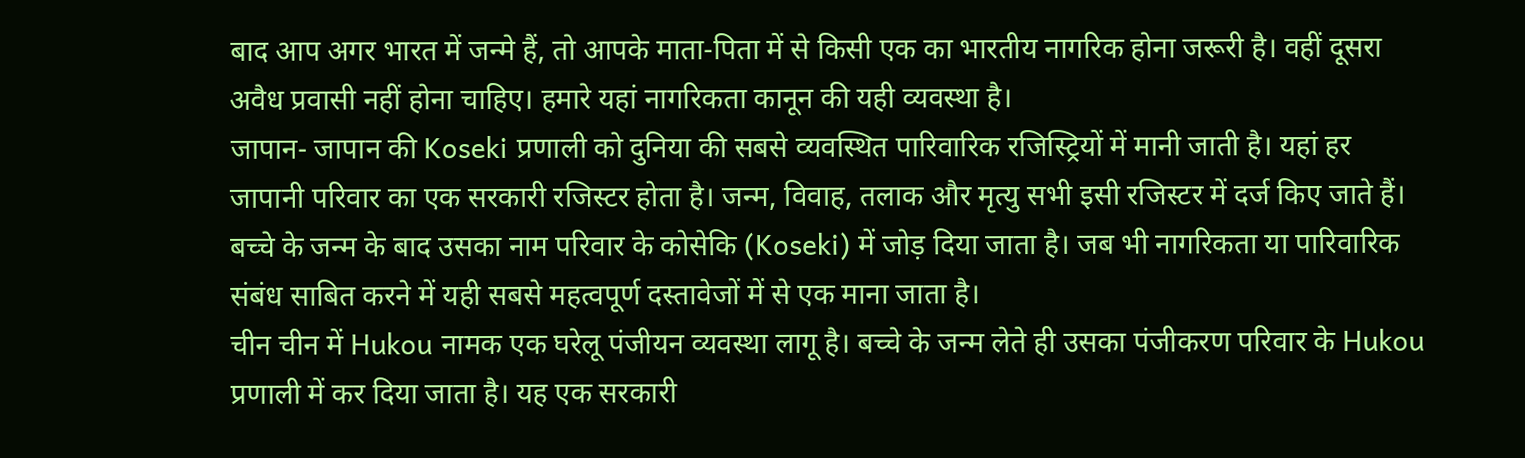बाद आप अगर भारत में जन्मे हैं, तो आपके माता-पिता में से किसी एक का भारतीय नागरिक होना जरूरी है। वहीं दूसरा अवैध प्रवासी नहीं होना चाहिए। हमारे यहां नागरिकता कानून की यही व्यवस्था है।
जापान- जापान की Koseki प्रणाली को दुनिया की सबसे व्यवस्थित पारिवारिक रजिस्ट्रियों में मानी जाती है। यहां हर जापानी परिवार का एक सरकारी रजिस्टर होता है। जन्म, विवाह, तलाक और मृत्यु सभी इसी रजिस्टर में दर्ज किए जाते हैं। बच्चे के जन्म के बाद उसका नाम परिवार के कोसेकि (Koseki) में जोड़ दिया जाता है। जब भी नागरिकता या पारिवारिक संबंध साबित करने में यही सबसे महत्वपूर्ण दस्तावेजों में से एक माना जाता है।
चीन चीन में Hukou नामक एक घरेलू पंजीयन व्यवस्था लागू है। बच्चे के जन्म लेते ही उसका पंजीकरण परिवार के Hukou प्रणाली में कर दिया जाता है। यह एक सरकारी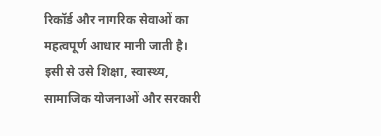रिकॉर्ड और नागरिक सेवाओं का महत्वपूर्ण आधार मानी जाती है। इसी से उसे शिक्षा, स्वास्थ्य, सामाजिक योजनाओं और सरकारी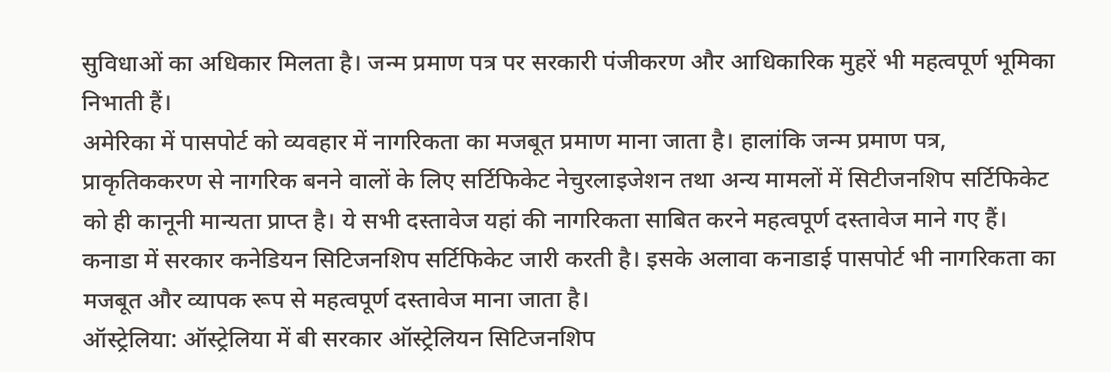सुविधाओं का अधिकार मिलता है। जन्म प्रमाण पत्र पर सरकारी पंजीकरण और आधिकारिक मुहरें भी महत्वपूर्ण भूमिका निभाती हैं।
अमेरिका में पासपोर्ट को व्यवहार में नागरिकता का मजबूत प्रमाण माना जाता है। हालांकि जन्म प्रमाण पत्र, प्राकृतिककरण से नागरिक बनने वालों के लिए सर्टिफिकेट नेचुरलाइजेशन तथा अन्य मामलों में सिटीजनशिप सर्टिफिकेट को ही कानूनी मान्यता प्राप्त है। ये सभी दस्तावेज यहां की नागरिकता साबित करने महत्वपूर्ण दस्तावेज माने गए हैं।
कनाडा में सरकार कनेडियन सिटिजनशिप सर्टिफिकेट जारी करती है। इसके अलावा कनाडाई पासपोर्ट भी नागरिकता का मजबूत और व्यापक रूप से महत्वपूर्ण दस्तावेज माना जाता है।
ऑस्ट्रेलिया: ऑस्ट्रेलिया में बी सरकार ऑस्ट्रेलियन सिटिजनशिप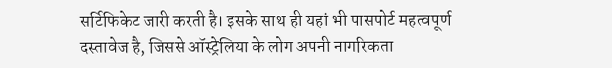सर्टिफिकेट जारी करती है। इसके साथ ही यहां भी पासपोर्ट महत्वपूर्ण दस्तावेज है, जिससे ऑस्ट्रेलिया के लोग अपनी नागरिकता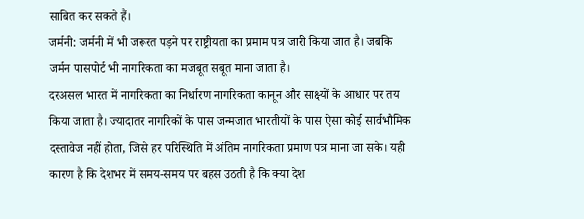साबित कर सकते हैं।
जर्मनी: जर्मनी में भी जरूरत पड़ने पर राष्ट्रीयता का प्रमाम पत्र जारी किया जात है। जबकि जर्मन पासपोर्ट भी नागरिकता का मजबूत सबूत माना जाता है।
दरअसल भारत में नागरिकता का निर्धारण नागरिकता कानून और साक्ष्यों के आधार पर तय किया जाता है। ज्यादातर नागरिकों के पास जन्मजात भारतीयों के पास ऐसा कोई सार्वभौमिक दस्तावेज नहीं होता, जिसे हर परिस्थिति में अंतिम नागरिकता प्रमाण पत्र माना जा सके। यही कारण है कि देशभर में समय-समय पर बहस उठती है कि क्या देश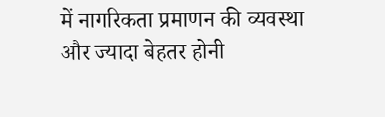में नागरिकता प्रमाणन की व्यवस्था और ज्यादा बेहतर होनी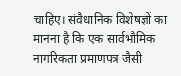चाहिए। संवैधानिक विशेषज्ञों का मानना है कि एक सार्वभौमिक नागरिकता प्रमाणपत्र जैसी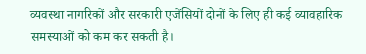व्यवस्था नागरिकों और सरकारी एजेंसियों दोनों के लिए ही कई व्यावहारिक समस्याओं को कम कर सकती है।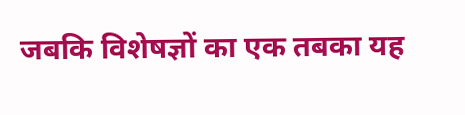जबकि विशेषज्ञों का एक तबका यह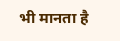भी मानता है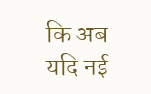कि अब यदि नई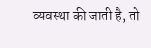व्यवस्था की जाती है, तो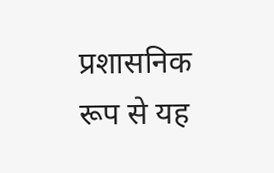प्रशासनिक रूप से यह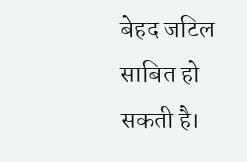बेहद जटिल साबित हो सकती है।